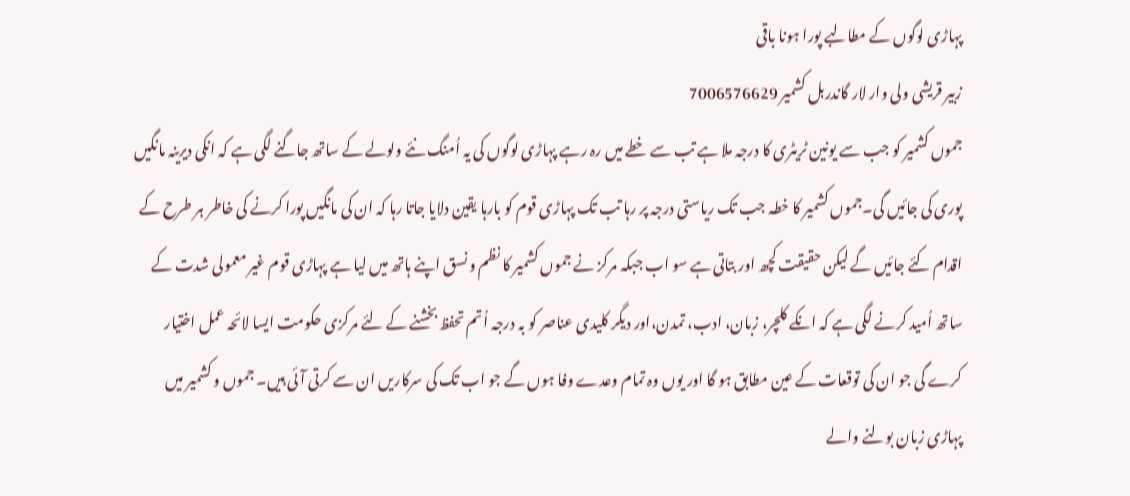پہاڑی لوگوں کے مطالبے پورا ہونا باقی
زبیر قریشی ولی وار لار گاندربل کشمیر 7006576629
جموں کشمیر کو جب سے یونین ٹریٹری کا درجہ ملا ہے تب سے خطے میں رہ رہے پہاڑی لوگوں کی یہ اُمنگ نئے ولولے کے ساتھ جاگنے لگی ہے کہ انکی دیرینہ مانگیں پوری کی جائیں گی۔جموں کشمیر کا خطہ جب تک ریاستی درجہ پر رہا تب تک پہاڑی قوم کو بارہا یقین دلایا جاتا رہا کہ ان کی مانگیں پورا کرنے کی خاطر ہر طرح کے اقدام کئے جائیں گے لیکن حقیقت کچھ اور بتاتی ہے سو اب جبکہ مرکز نے جموں کشمیر کا نظم و نسق اپنے ہاتھ میں لیا ہے پہاڑی قوم غیر معمولی شدت کے ساتھ اُمید کرنے لگی ہے کہ انکے کلچر، زبان، ادب، تمدن،اور دیگر کلیدی عناصر کو بہ درجہ اُتم تحفظ بخشنے کے لئے مرکزی حکومت ایسا لائحہ عمل اختیار کرے گی جو ان کی توقعات کے عین مطابق ہو گا اور یوں وہ تمام وعدے وفا ہوں گے جو اب تک کی سرکاریں ان سے کرتی آئی ہیں۔ جموں و کشمیر میں پہاڑی زبان بولنے والے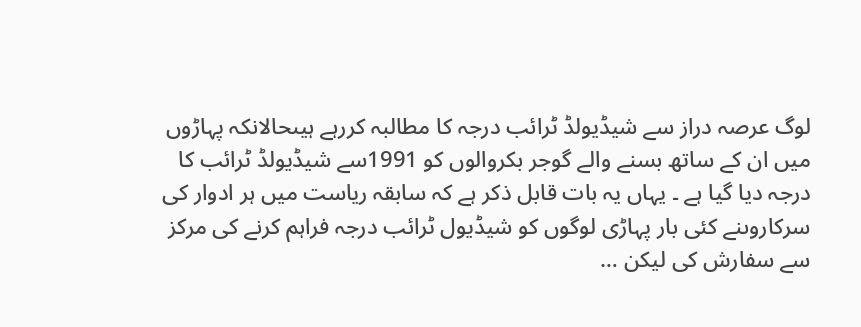لوگ عرصہ دراز سے شیڈیولڈ ٹرائب درجہ کا مطالبہ کررہے ہیںحالانکہ پہاڑوں میں ان کے ساتھ بسنے والے گوجر بکروالوں کو 1991سے شیڈیولڈ ٹرائب کا درجہ دیا گیا ہے ۔ یہاں یہ بات قابل ذکر ہے کہ سابقہ ریاست میں ہر ادوار کی سرکاروںنے کئی بار پہاڑی لوگوں کو شیڈیول ٹرائب درجہ فراہم کرنے کی مرکز سے سفارش کی لیکن …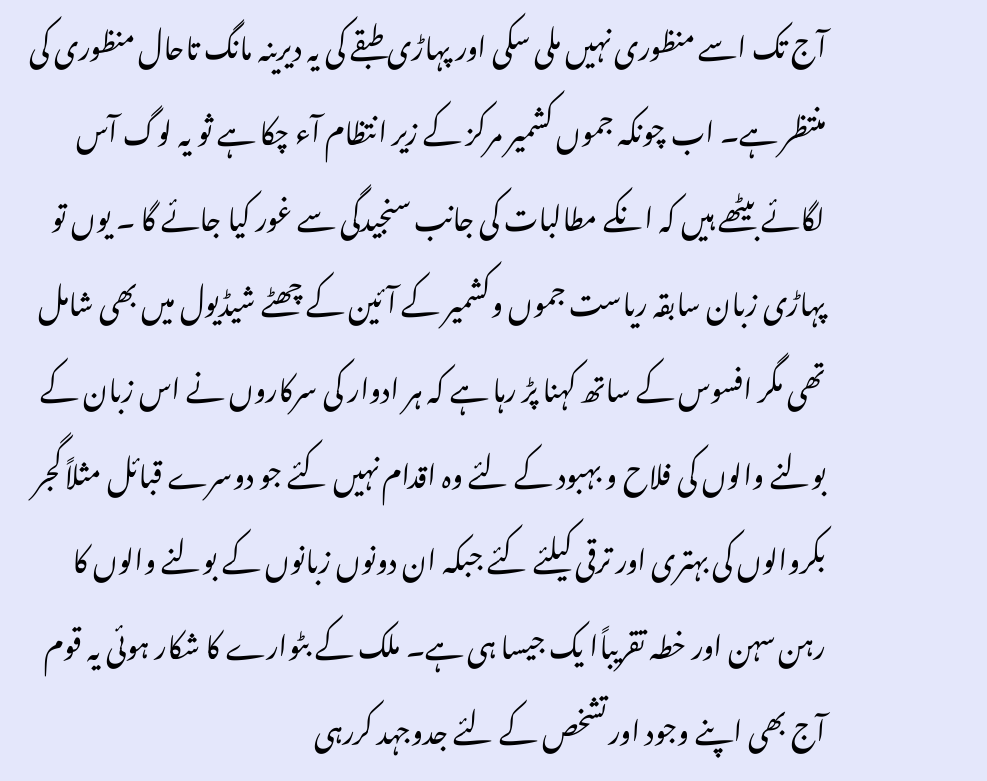آج تک اسے منظوری نہیں ملی سکی اور پہاڑی طبقے کی یہ دیرینہ مانگ تاحال منظوری کی منتظر ہے۔ اب چونکہ جموں کشمیر مرکز کے زیر انتظام آء چکا ہے ثو یہ لوگ آس لگائے بیٹھے ہیں کہ انکے مطالبات کی جانب سنجیدگی سے غور کیا جائے گا ۔ یوں تو پہاڑی زبان سابقہ ریاست جموں وکشمیر کے آئین کے چھٹے شیڈیول میں بھی شامل تھی مگر افسوس کے ساتھ کہنا پڑ رہا ہے کہ ہر ادوار کی سرکاروں نے اس زبان کے بولنے والوں کی فلاح و بہبود کے لئے وہ اقدام نہیں کئے جو دوسرے قبائل مثلاً گجر بکروالوں کی بہتری اور ترقی کیلئے کئے جبکہ ان دونوں زبانوں کے بولنے والوں کا رہن سہن اور خطہ تقریباًا یک جیسا ہی ہے۔ ملک کے بٹوارے کا شکار ہوئی یہ قوم آج بھی اپنے وجود اور تشخص کے لئے جدوجہد کررہی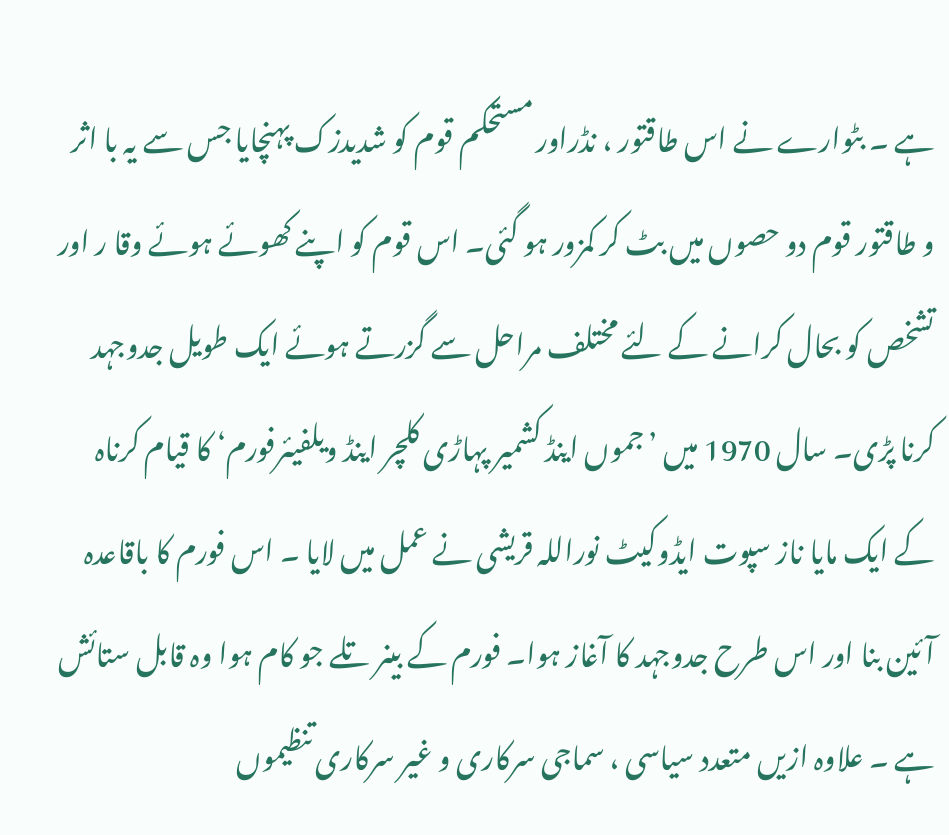ہے ۔ بٹوارے نے اس طاقتور ، نڈراور مستحکم قوم کو شدیدزک پہنچایا جس سے یہ با اثر و طاقتور قوم دو حصوں میں بٹ کر کمزور ہو گئی۔ اس قوم کو اپنے کھوئے ہوئے وقا ر اور تشخص کو بحال کرانے کے لئے مختلف مراحل سے گزرتے ہوئے ایک طویل جدوجہد کرنا پڑی۔ سال 1970 میں ’جموں اینڈ کشمیر پہاڑی کلچر اینڈ ویلفیئرفورم‘ کا قیام کرناہ کے ایک مایا ناز سپوت ایڈوکیٹ نوراللہ قریشی نے عمل میں لایا ۔ اس فورم کا باقاعدہ آئین بنا اور اس طرح جدوجہد کا آغاز ہوا۔ فورم کے بینر تلے جو کام ہوا وہ قابل ستائش ہے ۔ علاوہ ازیں متعدد سیاسی ، سماجی سرکاری و غیر سرکاری تنظیموں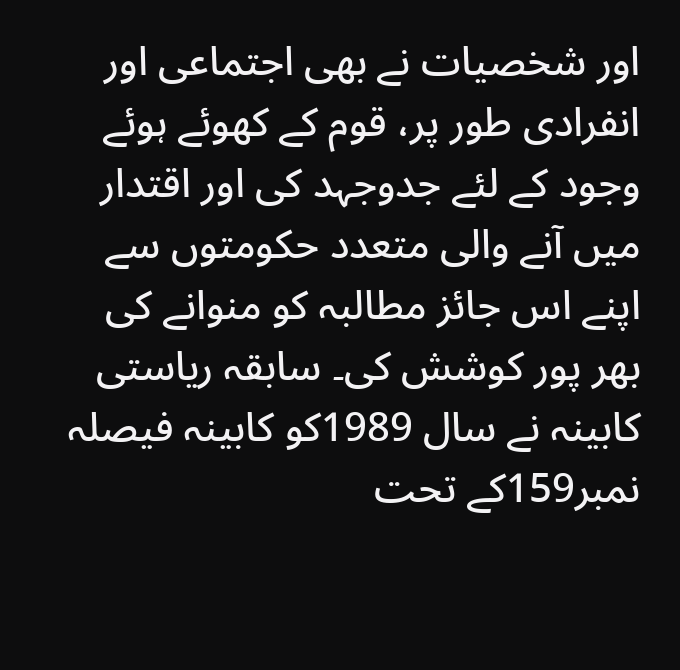اور شخصیات نے بھی اجتماعی اور انفرادی طور پر، قوم کے کھوئے ہوئے وجود کے لئے جدوجہد کی اور اقتدار میں آنے والی متعدد حکومتوں سے اپنے اس جائز مطالبہ کو منوانے کی بھر پور کوشش کی۔ سابقہ ریاستی کابینہ نے سال 1989کو کابینہ فیصلہ نمبر159کے تحت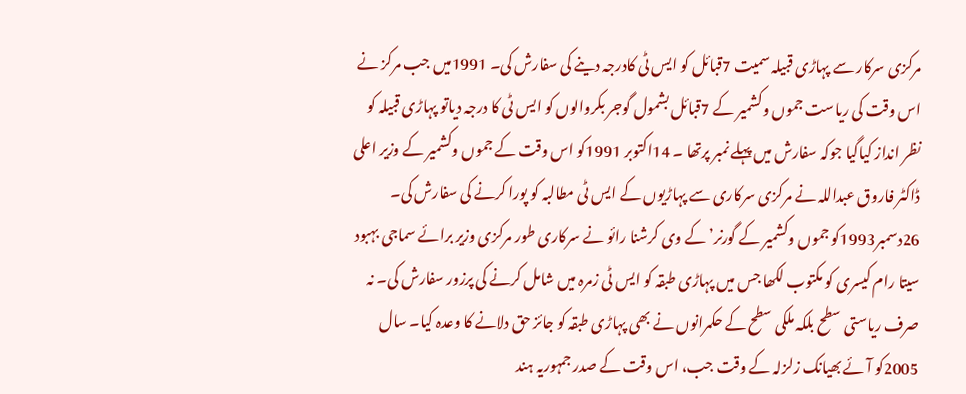مرکزی سرکار سے پہاڑی قبیلہ سمیت 7قبائل کو ایس ٹی کادرجہ دینے کی سفارش کی۔ 1991میں جب مرکز نے اس وقت کی ریاست جموں وکشمیر کے 7قبائل بشمول گوجر بکروالوں کو ایس ٹی کا درجہ دیاتو پہاڑی قبیلہ کو نظر انداز کیاگیا جوکہ سفارش میں پہلے نمبر پرتھا ۔ 14اکتوبر 1991کو اس وقت کے جموں وکشمیر کے وزیر اعلی ڈاکٹر فاروق عبداللہ نے مرکزی سرکاری سے پہاڑیوں کے ایس ٹی مطالبہ کو پورا کرنے کی سفارش کی۔ 26دسمبر1993کو جموں وکشمیر کے گورنر’کے وی کرشنا رائو نے سرکاری طور مرکزی وزیر برائے سماجی بہبود سیتا رام کیسری کو مکتوب لکھا جس میں پہاڑی طبقہ کو ایس ٹی زمرہ میں شامل کرنے کی پرزور سفارش کی۔ نہ صرف ریاستی سطح بلکہ ملکی سطح کے حکمرانوں نے بھی پہاڑی طبقہ کو جائز حق دلانے کا وعدہ کیا۔ سال 2005کو آئے بھیانک زلزلہ کے وقت جب، اس وقت کے صدر جمہوریہ ہند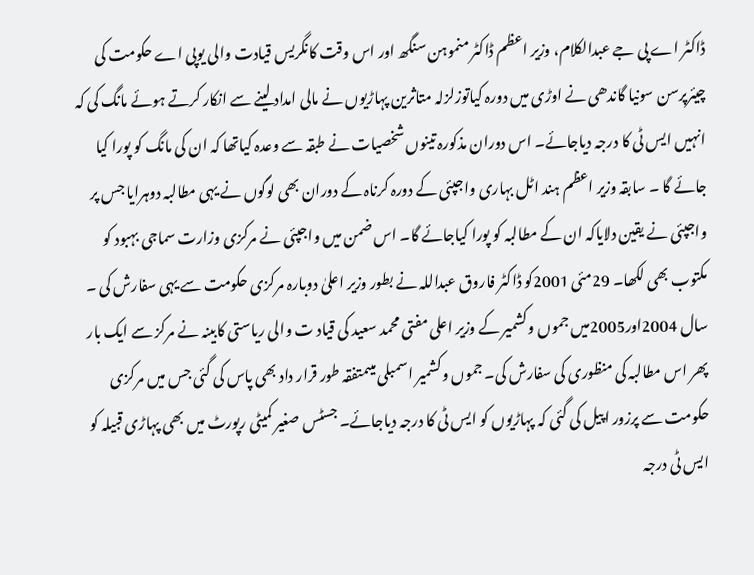ڈاکٹر اے پی جے عبدالکلام، وزیر اعظم ڈاکٹر منموہن سنگھ اور اس وقت کانگریس قیادت والی یوپی اے حکومت کی چیئرپرسن سونیا گاندھی نے اوڑی میں دورہ کیاتوزلزلہ متاثرین پہاڑیوں نے مالی امداد لینے سے انکار کرتے ہوئے مانگ کی کہ انہیں ایس ٹی کا درجہ دیاجائے۔ اس دوران مذکورہ تینوں شخصیات نے طبقہ سے وعدہ کیاتھا کہ ان کی مانگ کو پورا کیا جائے گا ۔ سابقہ وزیر اعظم ہند اٹل بہاری واجپئی کے دورہ کرناہ کے دوران بھی لوگوں نے یہی مطالبہ دوہرایا جس پر واجپئی نے یقین دلایاکہ ان کے مطالبہ کو پورا کیاجائے گا۔ اس ضمن میں واجپئی نے مرکزی وزارت سماجی بہبود کو مکتوب بھی لکھا۔ 29مئی 2001کو ڈاکٹر فاروق عبداللہ نے بطور وزیر اعلیٰ دوبارہ مرکزی حکومت سے یہی سفارش کی ۔ سال 2004اور2005میں جموں وکشمیر کے وزیر اعلی مفتی محمد سعید کی قیاد ت والی ریاستی کابینہ نے مرکز سے ایک بار پھر اس مطالبہ کی منظوری کی سفارش کی۔ جموں وکشمیر اسمبلی میںمتفقہ طور قرار داد بھی پاس کی گئی جس میں مرکزی حکومت سے پرزور اپیل کی گئی کہ پہاڑیوں کو ایس ٹی کا درجہ دیاجائے۔ جسٹس صغیر کمیٹی رپورٹ میں بھی پہاڑی قبیلہ کو ایس ٹی درجہ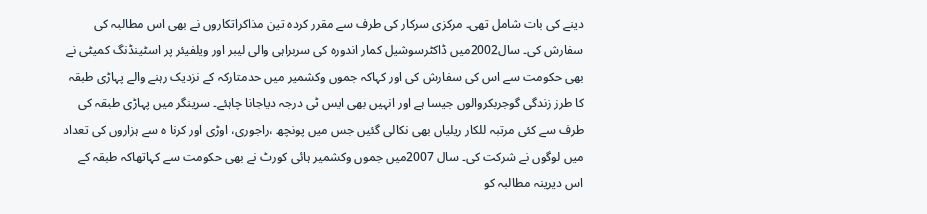دینے کی بات شامل تھی۔ مرکزی سرکار کی طرف سے مقرر کردہ تین مذاکراتکاروں نے بھی اس مطالبہ کی سفارش کی۔ سال2002میں ڈاکٹرسوشیل کمار اندورہ کی سربراہی والی لیبر اور ویلفیئر پر اسٹینڈنگ کمیٹی نے بھی حکومت سے اس کی سفارش کی اور کہاکہ جموں وکشمیر میں حدمتارکہ کے نزدیک رہنے والے پہاڑی طبقہ کا طرز زندگی گوجربکروالوں جیسا ہے اور انہیں بھی ایس ٹی درجہ دیاجانا چاہئے۔ سرینگر میں پہاڑی طبقہ کی طرف سے کئی مرتبہ للکار ریلیاں بھی نکالی گئیں جس میں پونچھ ،راجوری، اوڑی اور کرنا ہ سے ہزاروں کی تعداد میں لوگوں نے شرکت کی۔ سال 2007میں جموں وکشمیر ہائی کورٹ نے بھی حکومت سے کہاتھاکہ طبقہ کے اس دیرینہ مطالبہ کو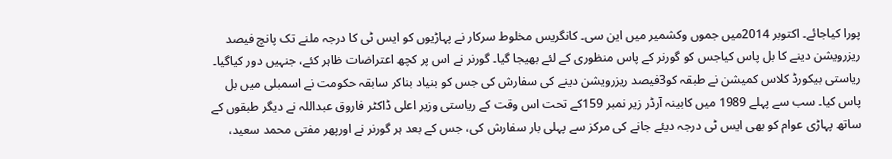پورا کیاجائے۔ اکتوبر 2014میں جموں وکشمیر میں این سی۔ کانگریس مخلوط سرکار نے پہاڑیوں کو ایس ٹی کا درجہ ملنے تک پانچ فیصد ریزرویشن دینے کا بل پاس کیاجس کو گورنر کے پاس منظوری کے لئے بھیجا گیا۔ گورنر نے اس پر کچھ اعتراضات ظاہر کئے، جنہیں دور کیاگیا۔ ریاستی بیکورڈ کلاس کمیشن نے طبقہ کو3فیصد ریزرویشن دینے کی سفارش کی جس کو بنیاد بناکر سابقہ حکومت نے اسمبلی میں بل پاس کیا۔ سب سے پہلے 1989 میں کابینہ آرڈر زیر نمبر 159کے تحت اس وقت کے ریاستی وزیر اعلی ڈاکٹر فاروق عبداللہ نے دیگر طبقوں کے ساتھ پہاڑی عوام کو بھی ایس ٹی درجہ دیئے جانے کی مرکز سے پہلی بار سفارش کی، جس کے بعد ہر گورنر نے اورپھر مفتی محمد سعید،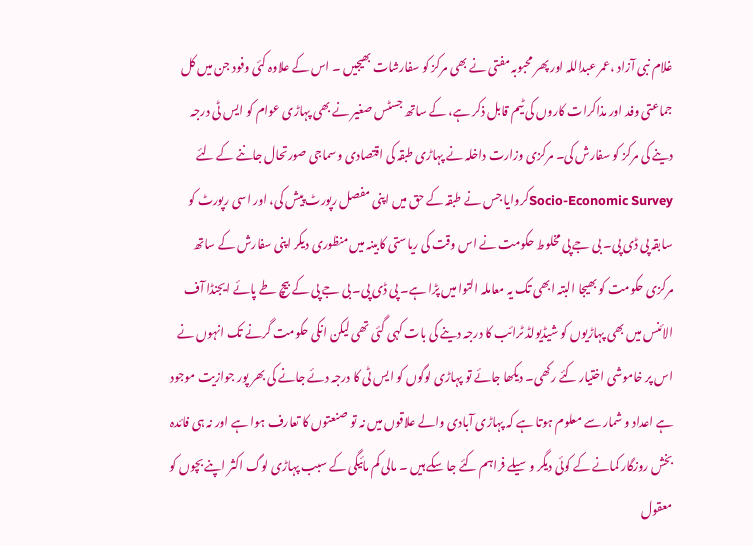غلام نبی آزاد ،عمر عبداللہ اور پھر محبوبہ مفتی نے بھی مرکز کو سفارشات بھیجیں ۔ اس کے علاوہ کئی وفود جن میں کل جماعتی وفد اور مذاکرات کاروں کی ٹیم قابل ذکر ہے، کے ساتھ جسٹس صغیر نے بھی پہاڑی عوام کو ایس ٹی درجہ دینے کی مرکز کو سفارش کی۔ مرکزی وزارت داخلہ نے پہاڑی طبقہ کی اقتصادی وسماجی صورتحال جاننے کے لئے Socio-Economic Surveyکروایا جس نے طبقہ کے حق میں اپنی مفصل رپورٹ پیش کی، اور اسی رپورٹ کو سابقہ پی ڈی پی۔ بی جے پی مخلوط حکومت نے اس وقت کی ریاستی کابینہ میں منظوری دیکر اپنی سفارش کے ساتھ مرکزی حکومت کو بھیجا البتہ ابھی تک یہ معاملہ التوا میں پڑا ہے۔ پی ڈی پی۔ بی جے پی کے بیچ طے پائے ایجنڈا آف الائنس میں بھی پہاڑیوں کو شیڈیولڈ ٹرائب کا درجہ دینے کی بات کہی گئی تھی لیکن انکی حکومت گرنے تک انہوں نے اس پر خاموشی اختیار کئے رکھی۔ دیکھا جائے تو پہاڑی لوگوں کو ایس ٹی کا درجہ دئے جانے کی بھر پور جوازیت موجود ہے اعداد و شمار سے معلوم ہوتا ہے کہ پہاڑی آبادی والے علاقوں میں نہ تو صنعتوں کا تعارف ہوا ہے اور نہ ہی فائدہ بخش روزگار کمانے کے کوئی دیگر وسیلے فراہم کئے جا سکے ہیں ۔ مالی کم مائیگی کے سبب پہاڑی لوگ اکثر اپنے بچوں کو معقول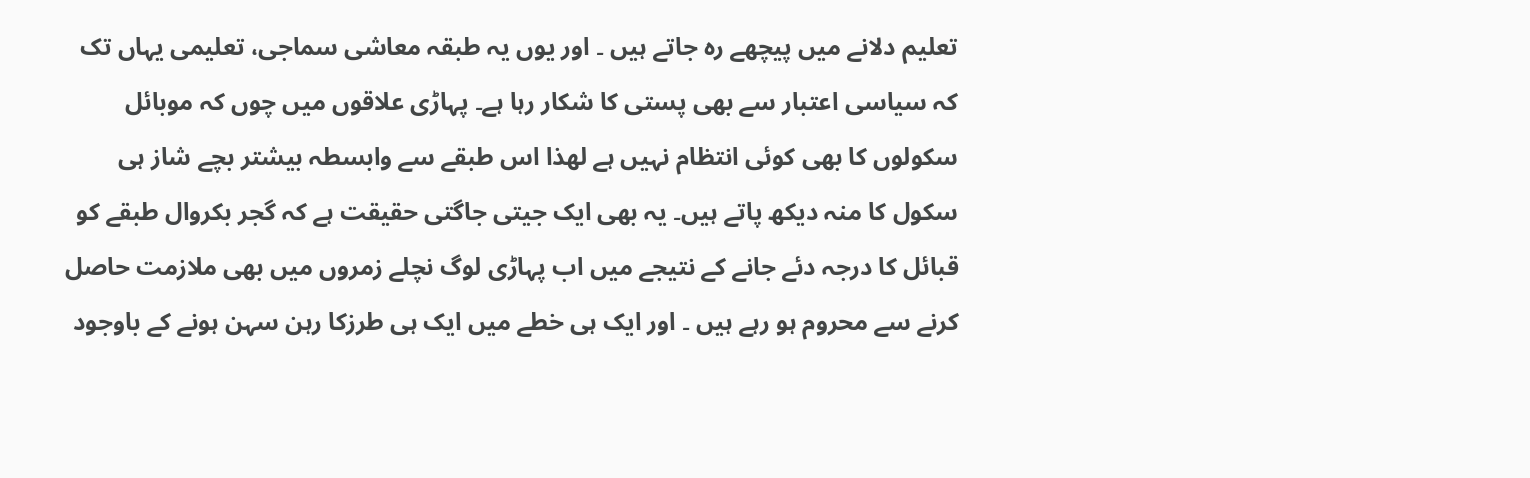تعلیم دلانے میں پیچھے رہ جاتے ہیں ۔ اور یوں یہ طبقہ معاشی سماجی، تعلیمی یہاں تک کہ سیاسی اعتبار سے بھی پستی کا شکار رہا ہے۔ پہاڑی علاقوں میں چوں کہ موبائل سکولوں کا بھی کوئی انتظام نہیں ہے لھذا اس طبقے سے وابسطہ بیشتر بچے شاز ہی سکول کا منہ دیکھ پاتے ہیں۔ یہ بھی ایک جیتی جاگتی حقیقت ہے کہ گجر بکروال طبقے کو قبائل کا درجہ دئے جانے کے نتیجے میں اب پہاڑی لوگ نچلے زمروں میں بھی ملازمت حاصل کرنے سے محروم ہو رہے ہیں ۔ اور ایک ہی خطے میں ایک ہی طرزکا رہن سہن ہونے کے باوجود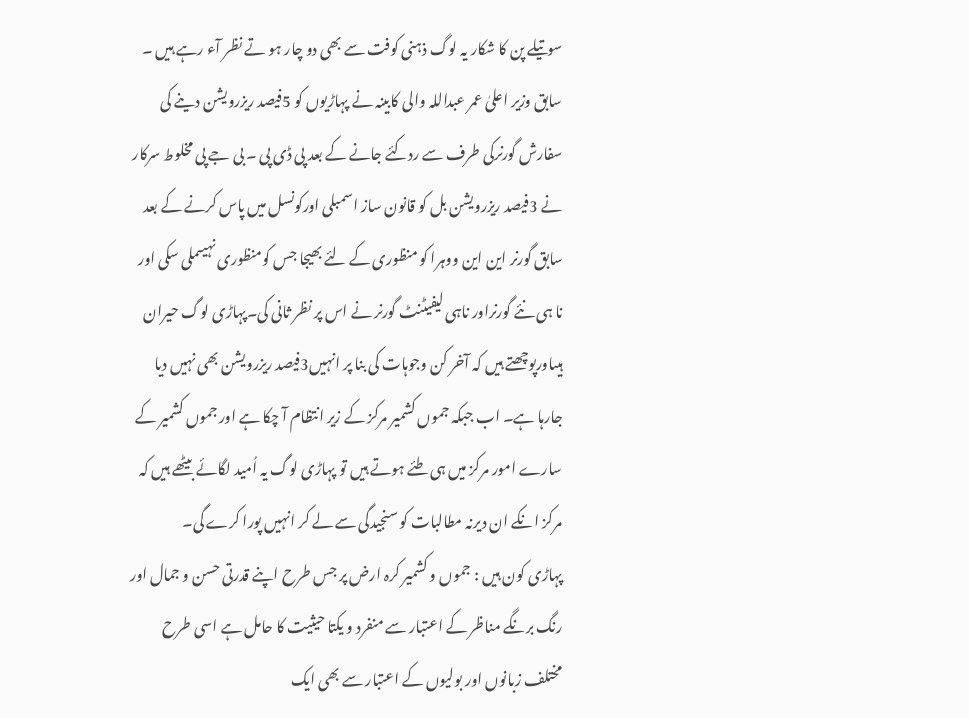سوتیلے پن کا شکار یہ لوگ ذہنی کوفت سے بھی دو چار ہو تے نظر آء رہے ہیں ۔ سابق وزیر اعلیٰ عمر عبداللہ والی کابینہ نے پہاڑیوں کو 5فیصد ریزرویشن دینے کی سفارش گورنرکی طرف سے ردکئے جانے کے بعد پی ڈی پی ۔ بی جے پی مخلوط سرکار نے 3فیصد ریزرویشن بل کو قانون ساز اسمبلی اورکونسل میں پاس کرنے کے بعد سابق گورنر این این ووہرا کو منظوری کے لئے بھیجا جس کومنظوری نہیںملی سکی اور نا ہی نئے گورنراور ناہی لیفیٹنٹ گورنر نے اس پر نظر ثانی کی۔پہاڑی لوگ حیران ہیںاورپوچھتے ہیں کہ آخر کن وجوہات کی بنا پر انہیں3فیصد ریزرویشن بھی نہیں دیا جارہا ہے۔ اب جبکہ جموں کشمیر مرکز کے زیر انتظام آ چکا ہے اور جموں کشمیر کے سارے امور مرکز میں ہی طئے ہوتے ہیں تو پہاڑی لوگ یہ اُمید لگائے بیٹھے ہیں کہ مرکز انکے ان دیرنہ مطالبات کو سنجیدگی سے لے کر انہیں پورا کرے گی۔
پہاڑی کون ہیں : جموں و کشمیر کرہ ارض پر جس طرح اپنے قدرتی حسن و جمال اور رنگ برنگے مناظر کے اعتبار سے منفرد و یکتا حیثیت کا حامل ہے اسی طرح مختلف زبانوں اور بولیوں کے اعتبار سے بھی ایک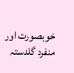خوبصورت اور منفرد گلدستہ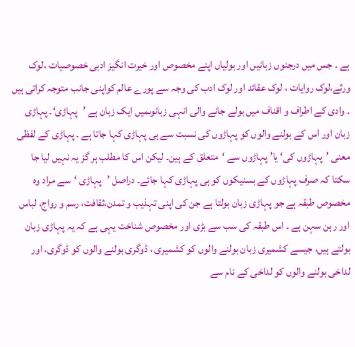ہے ۔ جس میں درجنوں زبانیں اور بولیاں اپنے مخصوص اور خیرت انگیز ادبی خصوصیات ،لوک ورثے،لوک روایات ، لوک عقائد اور لوک ادب کی وجہ سے پورے عالم کواپنی جانب متوجہ کراتی ہیں ۔ وادی کے اطراف و اقناف میں بولے جانے والی انہی زبانوںمیں ایک زبان ہے ’پہاڑی‘۔ پہاڑی زبان اور اس کے بولنے والوں کو پہاڑوں کی نسبت سے ہی پہاڑی کہا جاتا ہے ۔ پہاڑی کے لفظی معنی ’پہاڑوں کی‘ یا’ پہاڑوں سے ‘متعلق کے ہین۔ لیکن اس کا مطلب ہر گز یہ نہیں لیا جا سکتا کہ صرف پہاڑوں کے بسنیکوں کو ہی پہاڑی کہا جائے۔ دراصل ’پہاڑی ‘سے مراد وہ مخصوص طبقہ ہے جو پہاڑی زبان بولتا ہے جن کی اپنی تہذیب و تمدن،ثقافت، رسم و رواج، لباس اور رہن سہن ہے ۔ اس طبقہ کی سب سے بڑی اور مخصوص شناخت یہی ہے کہ یہ پہاڑی زبان بولتے ہیں، جیسے کشمیری زبان بولنے والوں کو کشمیری ، ڈوگری بولنے والوں کو ڈوگری، اور لداخی بولنے والوں کو لداخی کے نام سے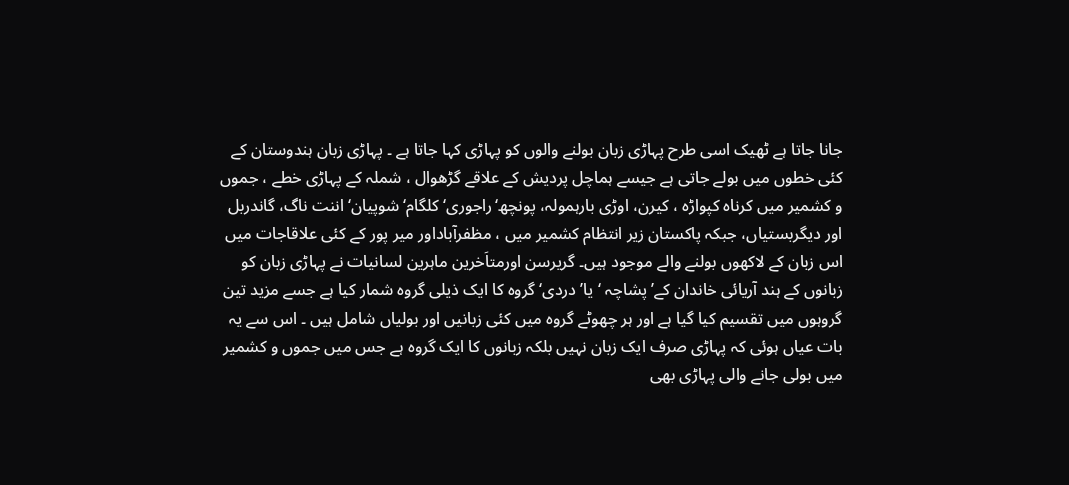جانا جاتا ہے ٹھیک اسی طرح پہاڑی زبان بولنے والوں کو پہاڑی کہا جاتا ہے ۔ پہاڑی زبان ہندوستان کے کئی خطوں میں بولے جاتی ہے جیسے ہماچل پردیش کے علاقے گڑھوال ، شملہ کے پہاڑی خطے ، جموں و کشمیر میں کرناہ کپواڑہ ، کیرن، اوڑی بارہمولہ، پونچھ‘راجوری‘ کلگام‘شوپیان‘ اننت ناگ، گاندربل اور دیگربستیاں، جبکہ پاکستان زیر انتظام کشمیر میں ، مظفرآباداور میر پور کے کئی علاقاجات میں اس زبان کے لاکھوں بولنے والے موجود ہیں۔ گریرسن اورمتاَخرین ماہرین لسانیات نے پہاڑی زبان کو زبانوں کے ہند آریائی خاندان کے’ پشاچہ ‘یا’ دردی‘ گروہ کا ایک ذیلی گروہ شمار کیا ہے جسے مزید تین گروہوں میں تقسیم کیا گیا ہے اور ہر چھوٹے گروہ میں کئی زبانیں اور بولیاں شامل ہیں ۔ اس سے یہ بات عیاں ہوئی کہ پہاڑی صرف ایک زبان نہیں بلکہ زبانوں کا ایک گروہ ہے جس میں جموں و کشمیر میں بولی جانے والی پہاڑی بھی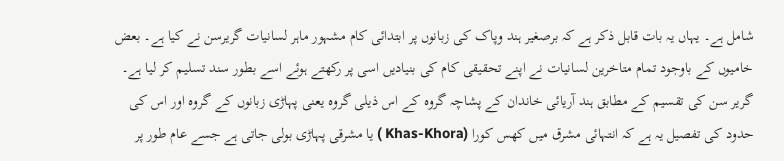شامل ہے۔ یہاں یہ بات قابل ذکر ہے کہ برصغیر ہند وپاک کی زبانوں پر ابتدائی کام مشہور ماہر لسانیات گریرسن نے کیا ہے۔ بعض خامیوں کے باوجود تمام متاخرین لسانیات نے اپنے تحقیقی کام کی بنیادیں اسی پر رکھتے ہوئے اسے بطور سند تسلیم کر لیا ہے۔ گریر سن کی تقسیم کے مطابق ہند آریائی خاندان کے پشاچہ گروہ کے اس ذیلی گروہ یعنی پہاڑی زبانوں کے گروہ اور اس کی حدود کی تفصیل یہ ہے کہ انتہائی مشرق میں کھس کورا (Khas-Khora ) یا مشرقی پہاڑی بولی جاتی ہے جسے عام طور پر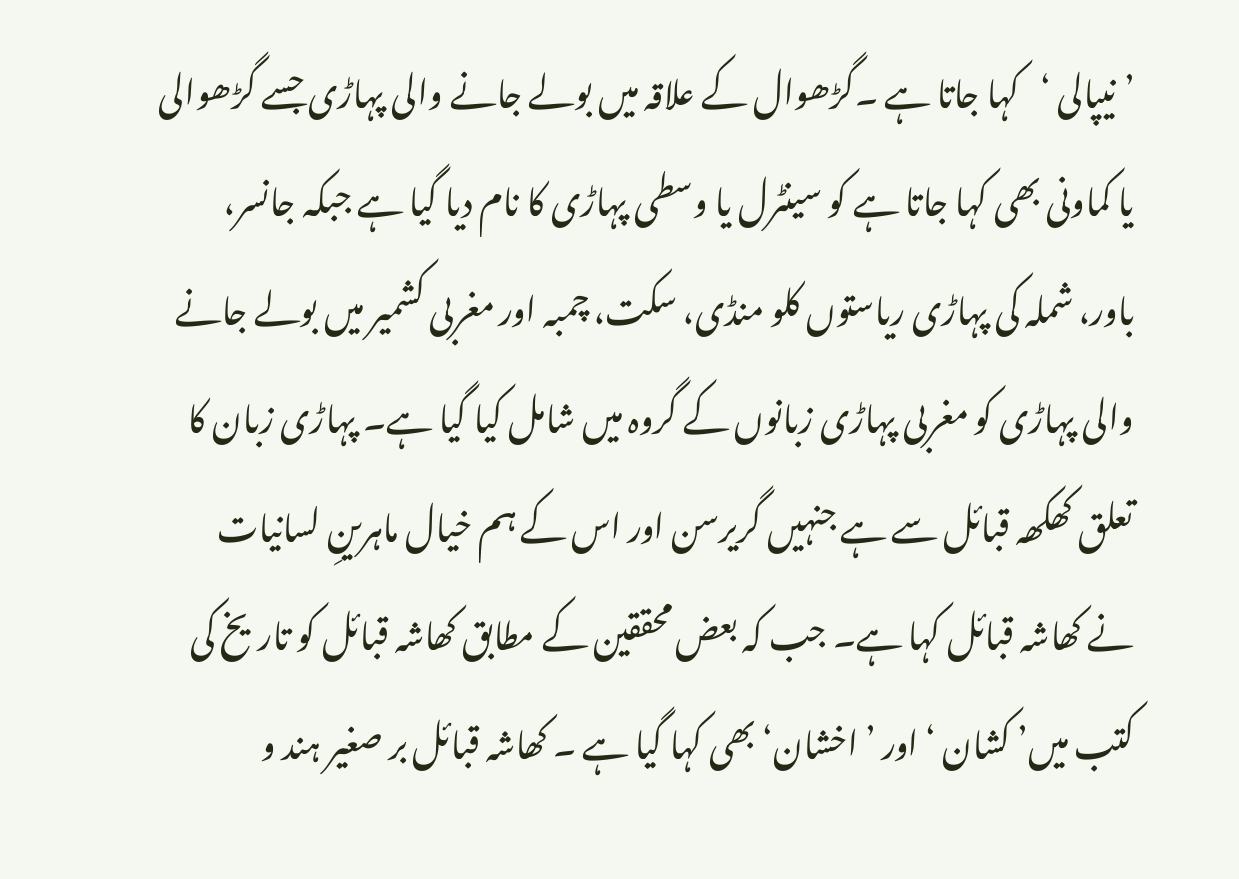’نیپالی ‘کہا جاتا ہے ۔گڑھوال کے علاقہ میں بولے جانے والی پہاڑی جسے گڑھوالی یا کماونی بھی کہا جاتا ہے کو سینٹرل یا وسطی پہاڑی کا نام دیا گیا ہے جبکہ جانسر، باور، شملہ کی پہاڑی ریاستوں کلو منڈی، سکت، چمبہ اور مغربی کشمیر میں بولے جانے والی پہاڑی کو مغربی پہاڑی زبانوں کے گروہ میں شامل کیا گیا ہے۔ پہاڑی زبان کا تعلق کھکھہ قبائل سے ہے جنہیں گریرسن اور اس کے ہم خیال ماہرینِ لسانیات نے کھاشہ قبائل کہا ہے۔ جب کہ بعض محققین کے مطابق کھاشہ قبائل کو تاریخ کی کتب میں’ کشان ‘ اور ’ اخشان‘ بھی کہا گیا ہے ۔ کھاشہ قبائل بر صغیر ہند و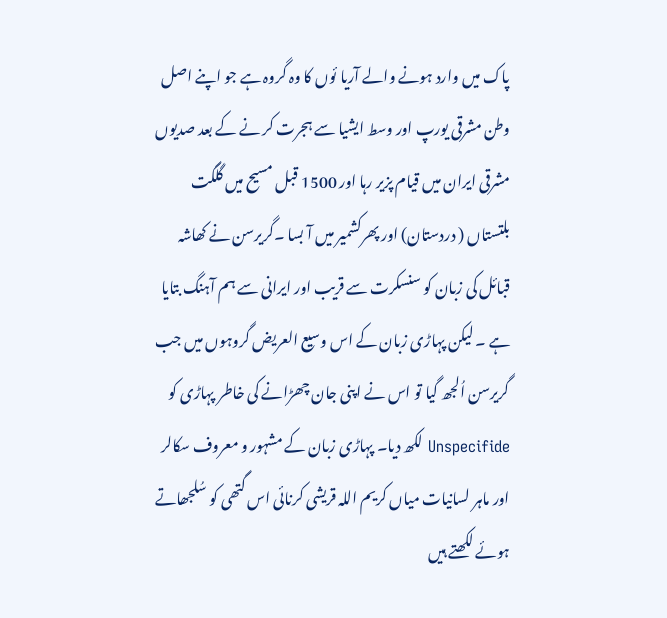پاک میں وارد ہونے والے آریا ئوں کا وہ گروہ ہے جو اپنے اصل وطن مشرقی یورپ اور وسط ایشیا سے ہجرت کر نے کے بعد صدیوں مشرقی ایران میں قیام پزیر رہا اور 1500 قبل مسیح میں گلگت بلتستاں ( دردستان) اور پھرکشمیر میں آ بسا ۔گریرسن نے کھاشہ قبائل کی زبان کو سنسکرت سے قریب اور ایرانی سے ہم آہنگ بتایا ہے ۔ لیکن پہاڑی زبان کے اس وسیع العریض گروہوں میں جب گریرسن اُلجھ گیا تو اس نے اپنی جان چھڑانے کی خاطر پہاڑی کو Unspecifide لکھ دیا۔ پہاڑی زبان کے مشہور و معروف سکالر اور ماہر لسانیات میاں کریم اللہ قریشی کرنائی اس گتھی کو سُلجھاتے ہوئے لکھتے ہیں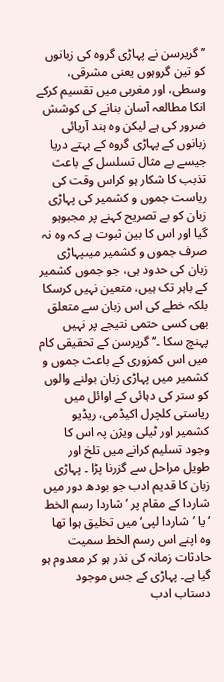’’گریرسن نے پہاڑی گروہ کی زبانوں کو تین گروہوں یعنی مشرقی، وسطی، اور مغربی میں تقسیم کرکے انکا مطالعہ آسان بنانے کی کوشش ضرور کی ہے لیکن وہ ہند آریائی زبانوں کے پہاڑی گروہ کے بہتے دریا جیسے بے مثال تسلسل کے باعث تذبب کا شکار ہو کراس وقت کی ریاست جموں و کشمیر کی پہاڑی زبان کو بے تصریح کہنے پر مجبوہو گیا اور اس کا بین ثبوت ہے کہ وہ نہ صرف جموں و کشمیر میںپہاڑی زبان کی حدود ہی، جو جموں کشمیر کے باہر تک ہیں، متعین نہیں کرسکا بلکہ خطے کی اس زبان سے متعلق بھی کسی حتمی نتیجے پر نہیں پہنچ سکا ۔‘‘ گریرسن کے تحقیقی کام میں اس کمزوری کے باعث جموں و کشمیر میں پہاڑی زبان بولنے والوں کو ستر کی دہائی کے اوائل میں ریاستی کلچرل اکیڈمی، ریڈیو کشمیر اور ٹیلی ویژن پہ اس کا وجود تسلیم کرانے میں تلخ اور طویل مراحل سے گزرنا پڑا ۔ پہاڑی زبان کا قدیم ادب جو بودھ دور میں شاردا کے مقام پر ’ شاردا رسم الخط ‘یا ’شاردا لپی‘ میں تخلیق ہوا تھا وہ اپنے اس رسم الخط سمیت حادثات زمانہ کی نذر ہو کر معدوم ہو گیا ہے۔ پہاڑی کے جس موجود دستاب ادب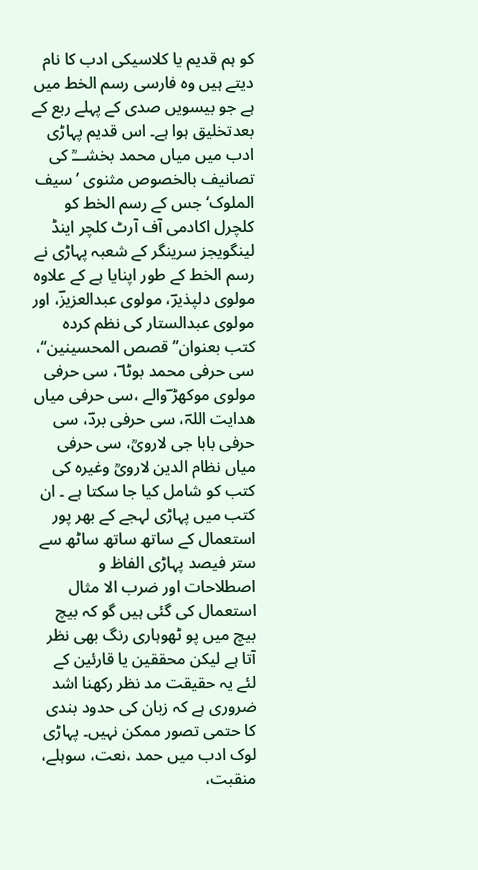کو ہم قدیم یا کلاسیکی ادب کا نام دیتے ہیں وہ فارسی رسم الخط میں ہے جو بیسویں صدی کے پہلے ربع کے بعدتخلیق ہوا ہے۔ اس قدیم پہاڑی ادب میں میاں محمد بخشـــؒ کی تصانیف بالخصوص مثنوی ’سیف الملوک‘ جس کے رسم الخط کو کلچرل اکادمی آف آرٹ کلچر اینڈ لینگویجز سرینگر کے شعبہ پہاڑی نے رسم الخط کے طور اپنایا ہے کے علاوہ مولوی دلپذیرؔ، مولوی عبدالعزیزؔ، اور مولوی عبدالستار کی نظم کردہ کتب بعنوان’’ قصص المحسینین‘‘، سی حرفی محمد بوٹا ؔ، سی حرفی مولوی موکھڑ ؔوالے ،سی حرفی میاں ھدایت اللہؔ، سی حرفی بردؔ، سی حرفی بابا جی لارویؒ، سی حرفی میاں نظام الدین لارویؒ وغیرہ کی کتب کو شامل کیا جا سکتا ہے ۔ ان کتب میں پہاڑی لہجے کے بھر پور استعمال کے ساتھ ساتھ ساٹھ سے ستر فیصد پہاڑی الفاظ و اصطلاحات اور ضرب الا مثال استعمال کی گئی ہیں گو کہ بیچ بیچ میں پو ٹھوہاری رنگ بھی نظر آتا ہے لیکن محققین یا قارئین کے لئے یہ حقیقت مد نظر رکھنا اشد ضروری ہے کہ زبان کی حدود بندی کا حتمی تصور ممکن نہیں۔ پہاڑی لوک ادب میں حمد ،نعت، سوہلے، منقبت،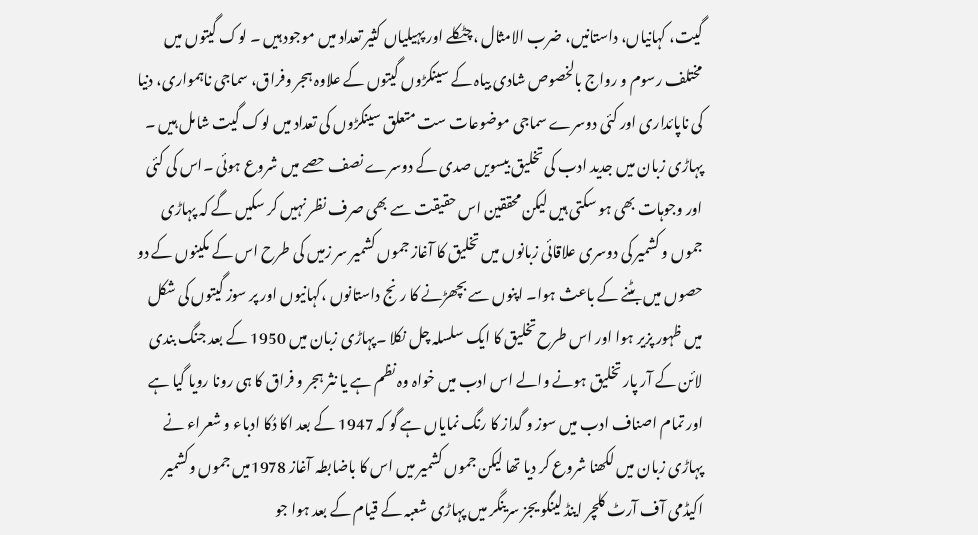گیت، کہانیاں، داستانیں، ضرب الامثال ،چٹکلے اور پہیلیاں کثیر تعداد میں موجود ہیں ۔ لوک گیتوں میں مختلف رسوم و رواج بالخصوص شادی بیاہ کے سینکڑوں گیتوں کے علاوہ ہجر وفراق، سماجی ناہمواری، دنیا کی ناپائداری اور کئی دوسرے سماجی موضوعات ست متعلق سینکڑوں کی تعداد میں لوک گیت شامل ہیں ۔ پہاڑی زبان میں جدید ادب کی تخلیق بیسویں صدی کے دوسرے نصف حصے میں شروع ہوئی ۔اس کی کئی اور وجوہات بھی ہو سکتی ہیں لیکن محققین اس حقیقت سے بھی صرف نظر نہیں کر سکیں گے کہ پہاڑی جموں و کشمیر کی دوسری علاقائی زبانوں میں تخلیق کا آغاز جموں کشمیر سر زمیں کی طرح اس کے مکینوں کے دو حصوں میں بٹنے کے باعث ہوا۔ اپنوں سے بچھڑنے کا رنج داستانوں ،کہانیوں اور پر سوز گیتوں کی شکل میں ظہور پزیر ہوا اور اس طرح تخلیق کا ایک سلسلہ چل نکلا ۔پہاڑی زبان میں 1950 کے بعد جنگ بندی لائن کے آر پار تخلیق ہونے والے اس ادب میں خواہ وہ نظم ہے یا نثر ہجر و فراق کا ہی رونا رویا گیا ہے اور تمام اصناف ادب میں سوز و گداز کا رنگ نمایاں ہے گو کہ 1947 کے بعد اکا دُکا ادباء و شعراء نے پہاڑی زبان میں لکھنا شروع کر دیا تھا لیکن جموں کشمیر میں اس کا باضابطہ آغاز 1978میں جموں وکشمیر اکیڈمی آف آرٹ کلچر اینڈ لینگو یجز سرینگر میں پہاڑی شعبہ کے قیام کے بعد ہوا جو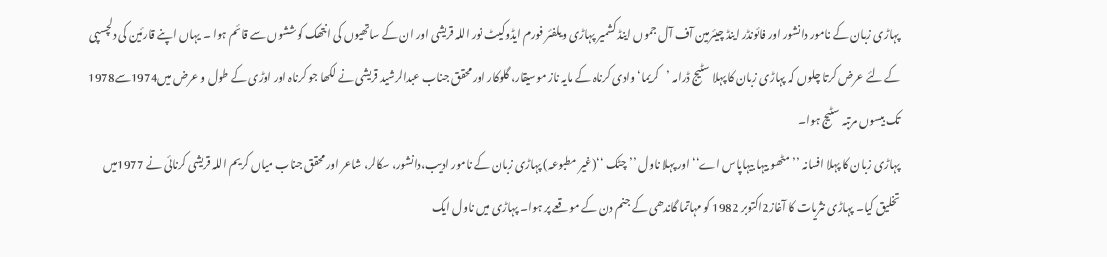پہاڑی زبان کے نامور دانشور اور فائونڈر اینڈ چیئرمین آف آل جموں اینڈ کشمیر پہاڑی ویلفئر فورم ایڈوکیٹ نور اللہ قریشی اور ان کے ساتھیوں کی انتھک کوششوں سے قائم ہوا ۔ یہاں اپنے قارئین کی دلچسپی کے لئے عرض کرتا چلوں کہ پہاڑی زبان کا پہلا سٹیج ڈرامہ ’کریما‘ وادی کرناہ کے مایہ ناز موسیقار، گلوکار اور محقق جناب عبدالرشید قریشی نے لکھا جو کرناہ اور اوڑی کے طول و عرض میں1974سے1978 تک بیسوں مرتبہ سٹیج ہوا۔
پہاڑی زبان کا پہلا افسانہ ’’ مٹھو بیہا بیہاپاس اے‘‘ اور پہلا ناول ’’ چٹک ‘‘(غیر مطبوعہ) پہاڑی زبان کے نامور ادیب،دانشور، سکالر، شاعر اور محقق جناب میاں کریم اللہ قریشی کرنائی نے 1977میں تخلیق کیا۔ پہاڑی نثریات کا آغاز2اکتوبر 1982 کو مہاتما گاندھی کے جنم دن کے موقعے پر ہوا۔ پہاڑی میں ناول ایک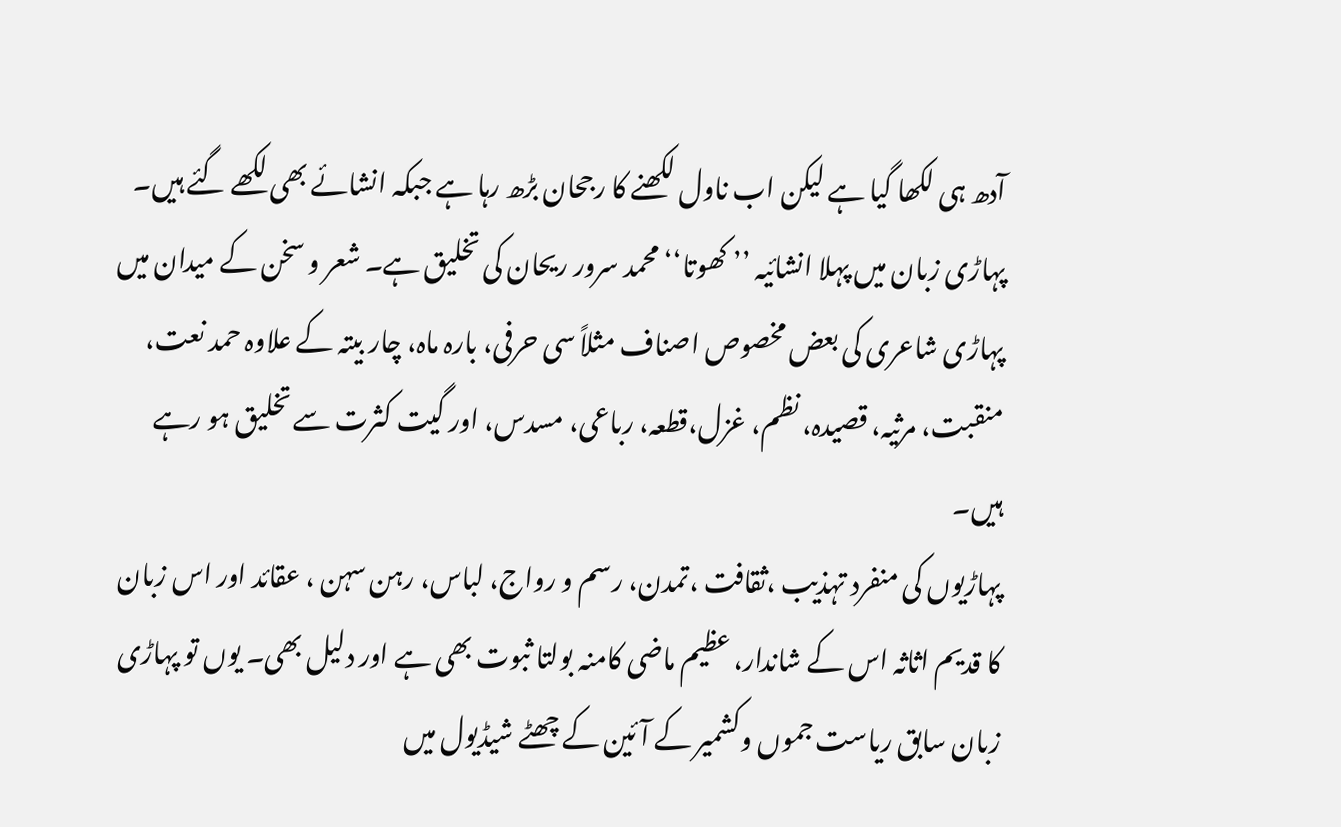آدھ ہی لکھا گیا ہے لیکن اب ناول لکھنے کا رجحان بڑھ رہا ہے جبکہ انشائے بھی لکھے گئے ہیں۔ پہاڑی زبان میں پہلا انشائیہ ’’ کھوتا‘‘ محمد سرور ریحان کی تخلیق ہے۔ شعر و سخن کے میدان میں پہاڑی شاعری کی بعض مخصوص اصناف مثلاً سی حرفی، بارہ ماہ، چار بیتہ کے علاوہ حمد نعت، منقبت، مرثیہ، قصیدہ، نظم، غزل،قطعہ، رباعی، مسدس، اور گیت کثرت سے تخلیق ہو رہے ہیں۔
پہاڑیوں کی منفرد تہذیب ،ثقافت ،تمدن، رسم و رواج، لباس، رہن سہن ، عقائد اور اس زبان کا قدیم اثاثہ اس کے شاندار، عظیم ماضی کامنہ بولتا ثبوت بھی ہے اور دلیل بھی۔ یوں تو پہاڑی زبان سابق ریاست جموں وکشمیر کے آئین کے چھٹے شیڈیول میں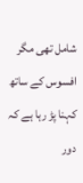شامل تھی مگر افسوس کے ساتھ کہنا پڑ رہا ہے کہ دور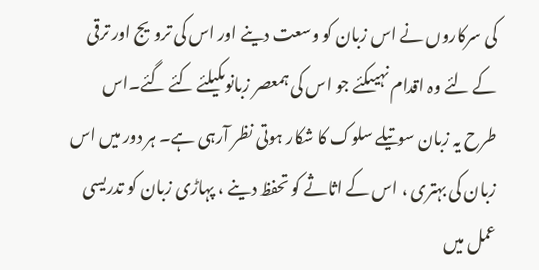کی سرکاروں نے اس زبان کو وسعت دینے اور اس کی ترویج اور ترقی کے لئے وہ اقدام نہیںکئے جو اس کی ہمعصر زبانوںکیلئے کئے گئے۔اس طرح یہ زبان سوتیلے سلوک کا شکار ہوتی نظر آرہی ہے۔ ہر دور میں اس زبان کی بہتری ، اس کے اثاثے کو تحفظ دینے ، پہاڑی زبان کو تدریسی عمل میں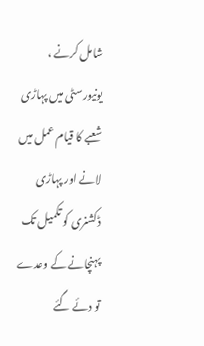شامل کرنے ، یونیورسٹی میں پہاڑی شعبے کا قیام عمل میں لانے اور پہاڑی ڈکشنری کو تکمیل تک پہنچانے کے وعدے تو دئے گئے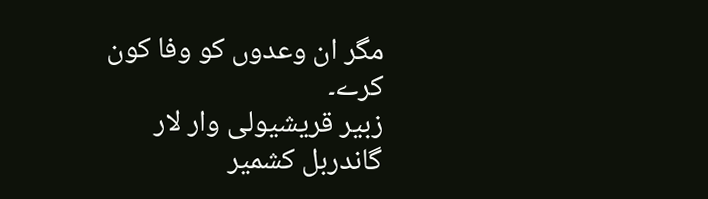مگر ان وعدوں کو وفا کون کرے۔
زبیر قریشیولی وار لار گاندربل کشمیر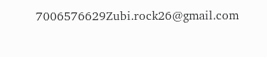7006576629Zubi.rock26@gmail.com